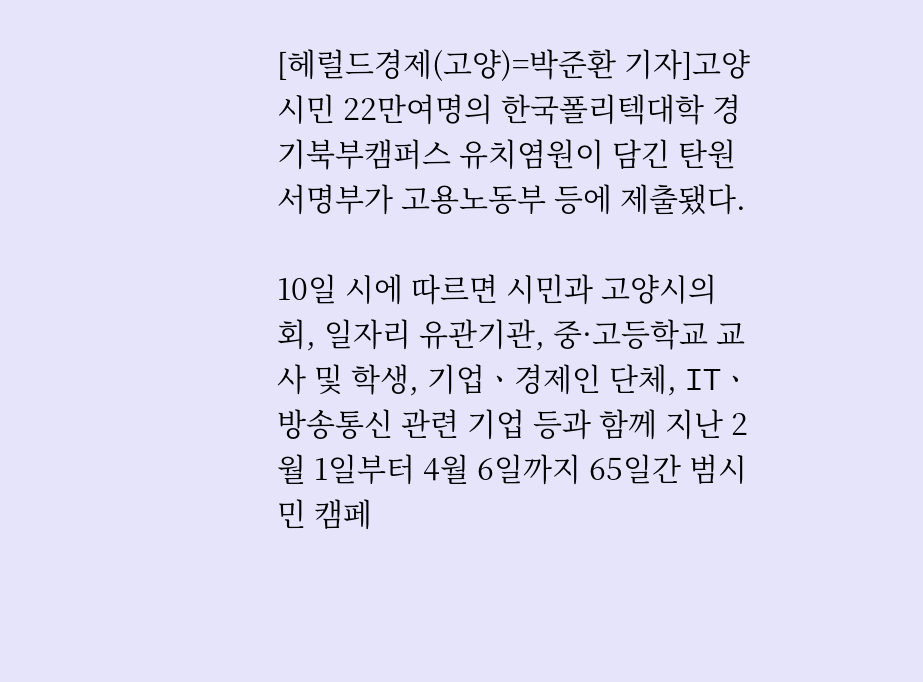[헤럴드경제(고양)=박준환 기자]고양시민 22만여명의 한국폴리텍대학 경기북부캠퍼스 유치염원이 담긴 탄원서명부가 고용노동부 등에 제출됐다.

10일 시에 따르면 시민과 고양시의회, 일자리 유관기관, 중·고등학교 교사 및 학생, 기업ㆍ경제인 단체, ITㆍ방송통신 관련 기업 등과 함께 지난 2월 1일부터 4월 6일까지 65일간 범시민 캠페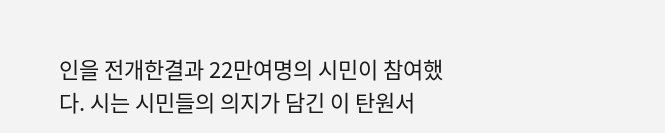인을 전개한결과 22만여명의 시민이 참여했다. 시는 시민들의 의지가 담긴 이 탄원서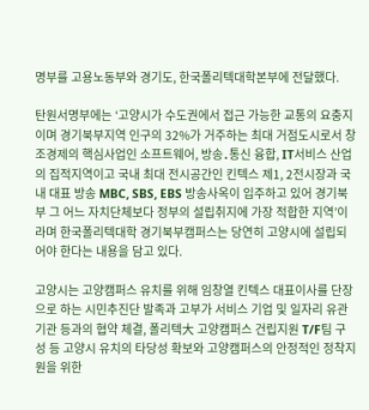명부를 고용노동부와 경기도, 한국폴리텍대학본부에 전달했다.

탄원서명부에는 ‘고양시가 수도권에서 접근 가능한 교통의 요충지이며 경기북부지역 인구의 32%가 거주하는 최대 거점도시로서 창조경제의 핵심사업인 소프트웨어, 방송․통신 융합, IT서비스 산업의 집적지역이고 국내 최대 전시공간인 킨텍스 제1, 2전시장과 국내 대표 방송 MBC, SBS, EBS 방송사옥이 입주하고 있어 경기북부 그 어느 자치단체보다 정부의 설립취지에 가장 적합한 지역’이라며 한국폴리텍대학 경기북부캠퍼스는 당연히 고양시에 설립되어야 한다는 내용을 담고 있다.

고양시는 고양캠퍼스 유치를 위해 임창열 킨텍스 대표이사를 단장으로 하는 시민추진단 발족과 고부가 서비스 기업 및 일자리 유관기관 등과의 협약 체결, 폴리텍大 고양캠퍼스 건립지원 T/F팀 구성 등 고양시 유치의 타당성 확보와 고양캠퍼스의 안정적인 정착지원을 위한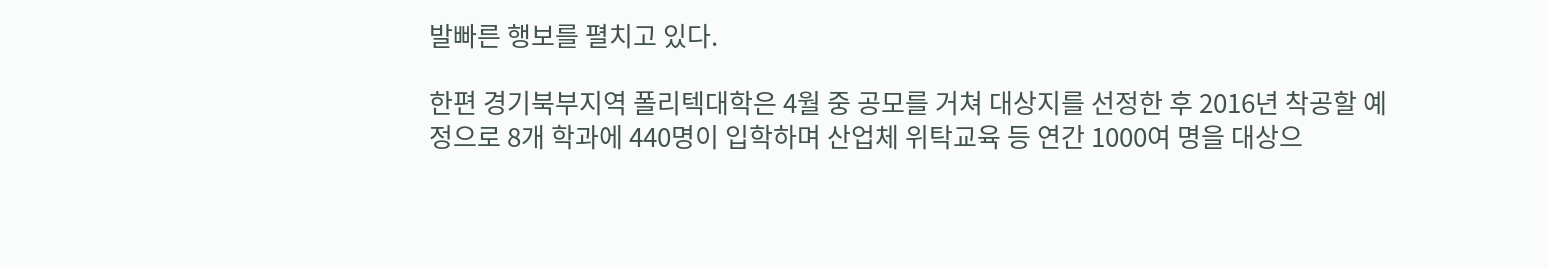발빠른 행보를 펼치고 있다.

한편 경기북부지역 폴리텍대학은 4월 중 공모를 거쳐 대상지를 선정한 후 2016년 착공할 예정으로 8개 학과에 440명이 입학하며 산업체 위탁교육 등 연간 1000여 명을 대상으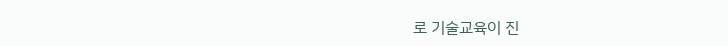로 기술교육이 진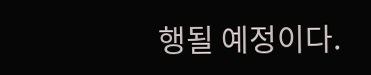행될 예정이다.